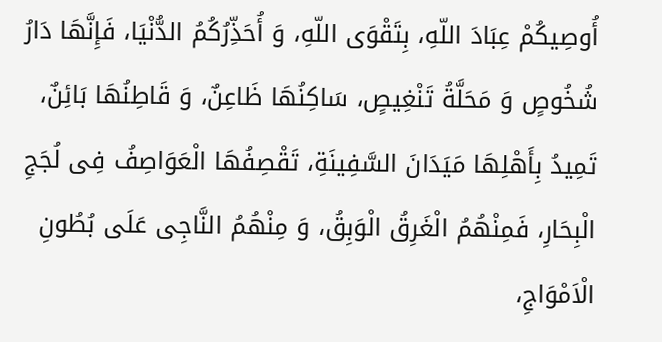أُوصِیکُمْ عِبَادَ اللّهِ، بِتَقْوَى اللّهِ، وَ أُحَذِّرُکُمُ الدُّنْیَا، فَإِنَّهَا دَارُ شُخُوصٍ وَ مَحَلَّةُ تَنْغِیصٍ، سَاکِنُهَا ظَاعِنٌ، وَ قَاطِنُهَا بَائِنٌ، تَمِیدُ بِأَهْلِهَا مَیَدَانَ السَّفِینَةِ، تَقْصِفُهَا الْعَوَاصِفُ فِی لُجَجِ الْبِحَارِ، فَمِنْهُمُ الْغَرِقُ الْوَبِقُ، وَ مِنْهُمُ النَّاجِی عَلَى بُطُونِ الْاَمْوَاجِ،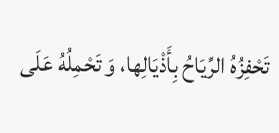تَحْفِزُهُ الرِّیَاحُ بِأَذْیَالِها، وَ تَحْمِلُهُ عَلَى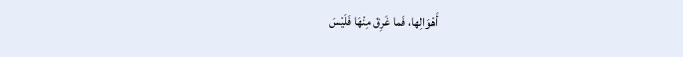أَهْوَالِها، فَما غَرِقَ مِنْهَا فَلَیْسَ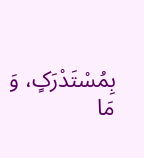بِمُسْتَدْرَکٍ، وَ مَا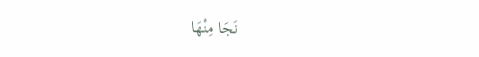نَجَا مِنْهَا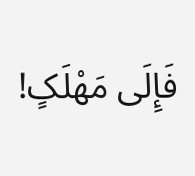فَإِلَى مَهْلَکٍ!